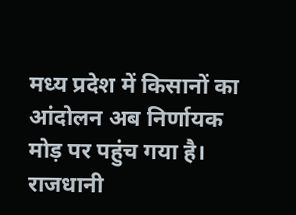मध्य प्रदेश में किसानों का आंदोलन अब निर्णायक मोड़ पर पहुंच गया है। राजधानी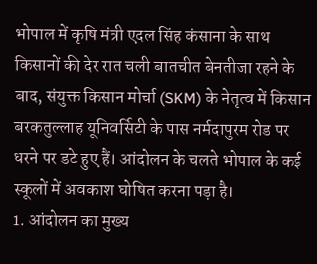भोपाल में कृषि मंत्री एदल सिंह कंसाना के साथ किसानों की देर रात चली बातचीत बेनतीजा रहने के बाद, संयुक्त किसान मोर्चा (SKM) के नेतृत्व में किसान बरकतुल्लाह यूनिवर्सिटी के पास नर्मदापुरम रोड पर धरने पर डटे हुए हैं। आंदोलन के चलते भोपाल के कई स्कूलों में अवकाश घोषित करना पड़ा है।
1. आंदोलन का मुख्य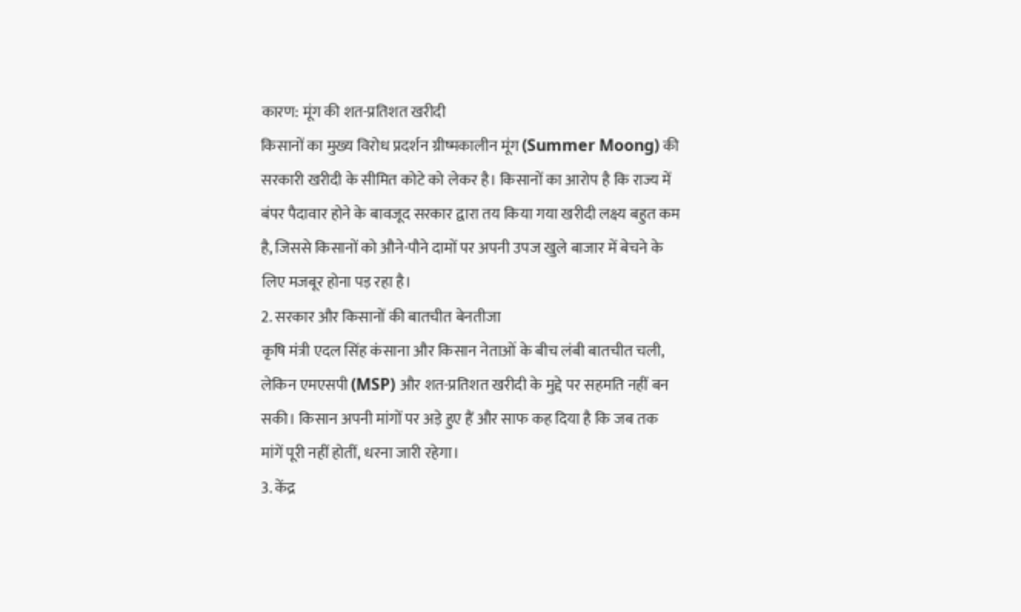कारण: मूंग की शत-प्रतिशत खरीदी
किसानों का मुख्य विरोध प्रदर्शन ग्रीष्मकालीन मूंग (Summer Moong) की सरकारी खरीदी के सीमित कोटे को लेकर है। किसानों का आरोप है कि राज्य में बंपर पैदावार होने के बावजूद सरकार द्वारा तय किया गया खरीदी लक्ष्य बहुत कम है, जिससे किसानों को औने-पौने दामों पर अपनी उपज खुले बाजार में बेचने के लिए मजबूर होना पड़ रहा है।
2. सरकार और किसानों की बातचीत बेनतीजा
कृषि मंत्री एदल सिंह कंसाना और किसान नेताओं के बीच लंबी बातचीत चली, लेकिन एमएसपी (MSP) और शत-प्रतिशत खरीदी के मुद्दे पर सहमति नहीं बन सकी। किसान अपनी मांगों पर अड़े हुए हैं और साफ कह दिया है कि जब तक मांगें पूरी नहीं होतीं, धरना जारी रहेगा।
3. केंद्र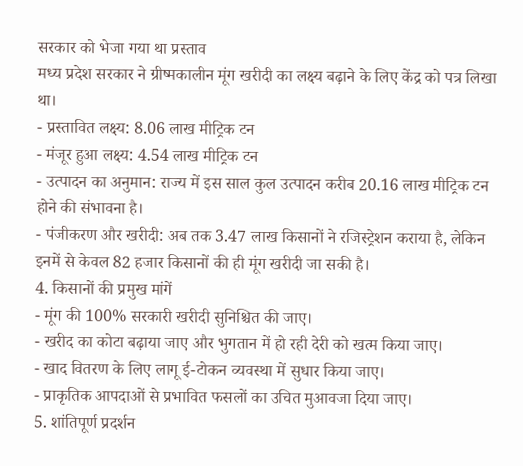सरकार को भेजा गया था प्रस्ताव
मध्य प्रदेश सरकार ने ग्रीष्मकालीन मूंग खरीदी का लक्ष्य बढ़ाने के लिए केंद्र को पत्र लिखा था।
- प्रस्तावित लक्ष्य: 8.06 लाख मीट्रिक टन
- मंजूर हुआ लक्ष्य: 4.54 लाख मीट्रिक टन
- उत्पादन का अनुमान: राज्य में इस साल कुल उत्पादन करीब 20.16 लाख मीट्रिक टन होने की संभावना है।
- पंजीकरण और खरीदी: अब तक 3.47 लाख किसानों ने रजिस्ट्रेशन कराया है, लेकिन इनमें से केवल 82 हजार किसानों की ही मूंग खरीदी जा सकी है।
4. किसानों की प्रमुख मांगें
- मूंग की 100% सरकारी खरीदी सुनिश्चित की जाए।
- खरीद का कोटा बढ़ाया जाए और भुगतान में हो रही देरी को खत्म किया जाए।
- खाद वितरण के लिए लागू ई-टोकन व्यवस्था में सुधार किया जाए।
- प्राकृतिक आपदाओं से प्रभावित फसलों का उचित मुआवजा दिया जाए।
5. शांतिपूर्ण प्रदर्शन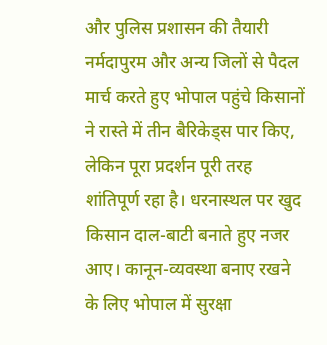और पुलिस प्रशासन की तैयारी
नर्मदापुरम और अन्य जिलों से पैदल मार्च करते हुए भोपाल पहुंचे किसानों ने रास्ते में तीन बैरिकेड्स पार किए, लेकिन पूरा प्रदर्शन पूरी तरह शांतिपूर्ण रहा है। धरनास्थल पर खुद किसान दाल-बाटी बनाते हुए नजर आए। कानून-व्यवस्था बनाए रखने के लिए भोपाल में सुरक्षा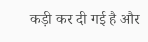कड़ी कर दी गई है और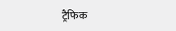ट्रैफिक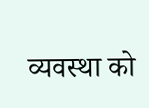व्यवस्था को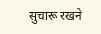सुचारू रखने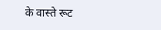के वास्ते रूट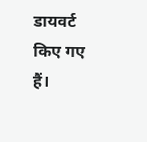डायवर्ट किए गए हैं।